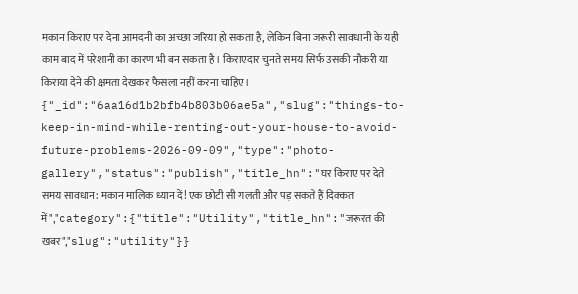मकान किराए पर देना आमदनी का अच्छा जरिया हो सकता है, लेकिन बिना जरूरी सावधानी के यही काम बाद में परेशानी का कारण भी बन सकता है। किराएदार चुनते समय सिर्फ उसकी नौकरी या किराया देने की क्षमता देखकर फैसला नहीं करना चाहिए।
{"_id":"6aa16d1b2bfb4b803b06ae5a","slug":"things-to-keep-in-mind-while-renting-out-your-house-to-avoid-future-problems-2026-09-09","type":"photo-gallery","status":"publish","title_hn":"घर किराए पर देते समय सावधान: मकान मालिक ध्यान दें! एक छोटी सी गलती और पड़ सकते हैं दिक्कत में","category":{"title":"Utility","title_hn":"जरूरत की खबर","slug":"utility"}}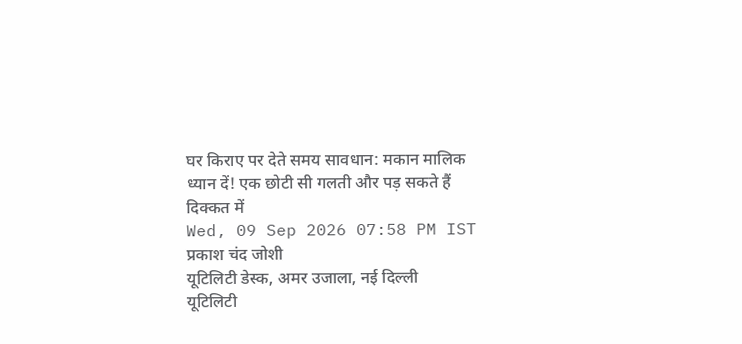घर किराए पर देते समय सावधान: मकान मालिक ध्यान दें! एक छोटी सी गलती और पड़ सकते हैं दिक्कत में
Wed, 09 Sep 2026 07:58 PM IST
प्रकाश चंद जोशी
यूटिलिटी डेस्क, अमर उजाला, नई दिल्ली
यूटिलिटी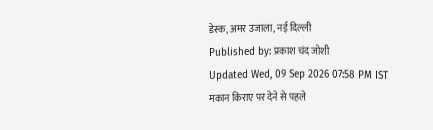डेस्क, अमर उजाला, नई दिल्ली
Published by: प्रकाश चंद जोशी
Updated Wed, 09 Sep 2026 07:58 PM IST
मकान किराए पर देने से पहले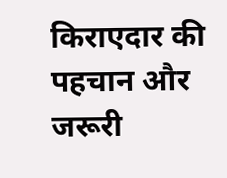किराएदार की पहचान और जरूरी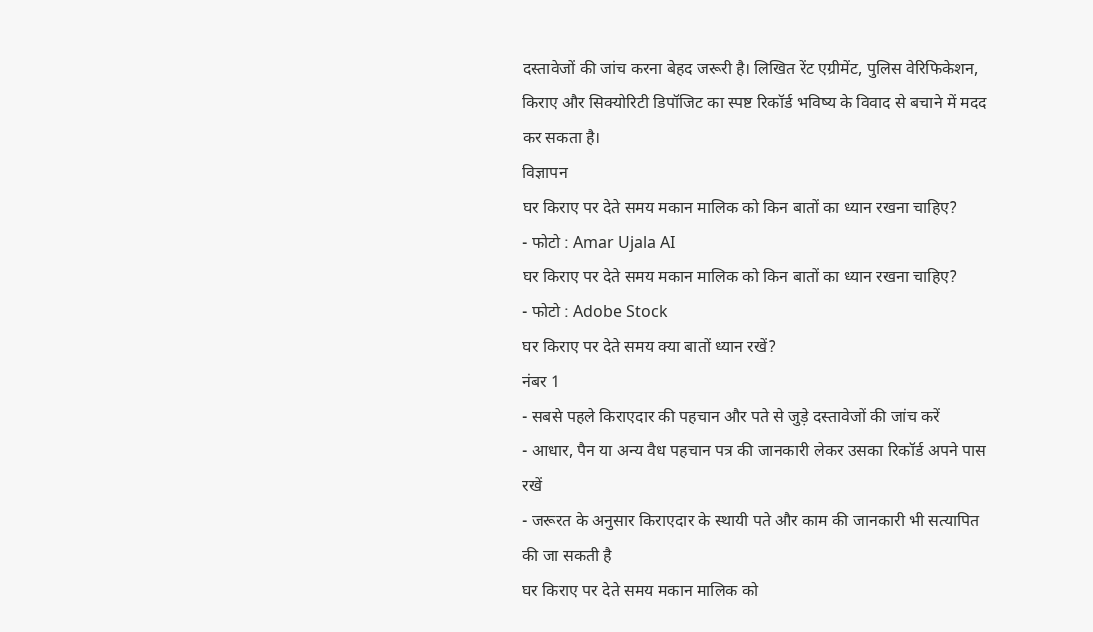दस्तावेजों की जांच करना बेहद जरूरी है। लिखित रेंट एग्रीमेंट, पुलिस वेरिफिकेशन, किराए और सिक्योरिटी डिपॉजिट का स्पष्ट रिकॉर्ड भविष्य के विवाद से बचाने में मदद कर सकता है।
विज्ञापन
घर किराए पर देते समय मकान मालिक को किन बातों का ध्यान रखना चाहिए?
- फोटो : Amar Ujala AI
घर किराए पर देते समय मकान मालिक को किन बातों का ध्यान रखना चाहिए?
- फोटो : Adobe Stock
घर किराए पर देते समय क्या बातों ध्यान रखें?
नंबर 1
- सबसे पहले किराएदार की पहचान और पते से जुड़े दस्तावेजों की जांच करें
- आधार, पैन या अन्य वैध पहचान पत्र की जानकारी लेकर उसका रिकॉर्ड अपने पास रखें
- जरूरत के अनुसार किराएदार के स्थायी पते और काम की जानकारी भी सत्यापित की जा सकती है
घर किराए पर देते समय मकान मालिक को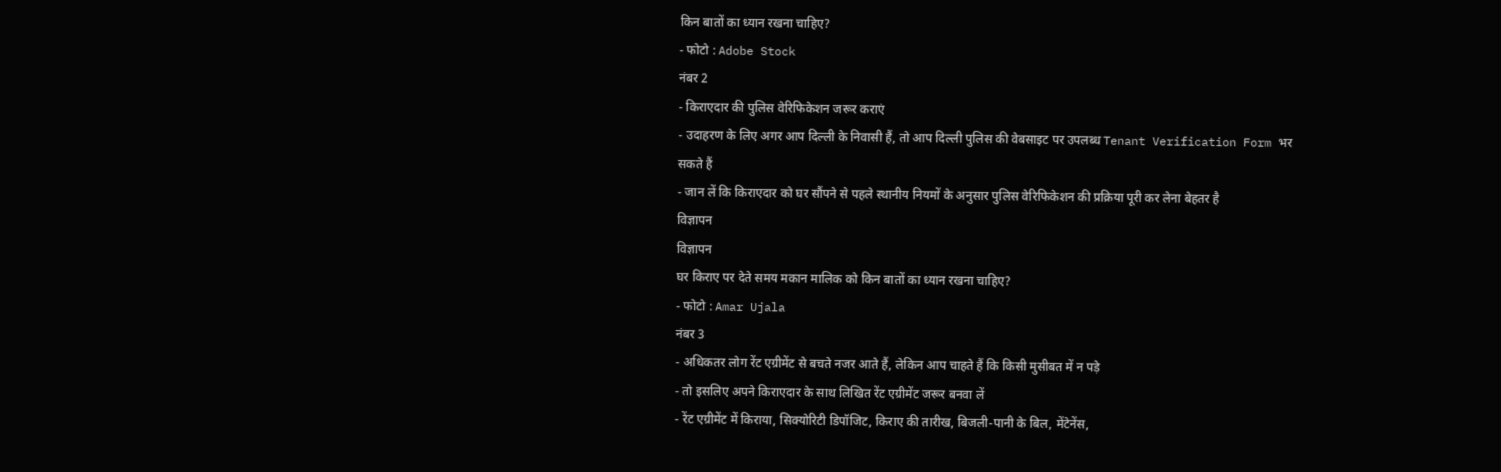किन बातों का ध्यान रखना चाहिए?
- फोटो : Adobe Stock
नंबर 2
- किराएदार की पुलिस वेरिफिकेशन जरूर कराएं
- उदाहरण के लिए अगर आप दिल्ली के निवासी हैं, तो आप दिल्ली पुलिस की वेबसाइट पर उपलब्ध Tenant Verification Form भर सकते हैं
- जान लें कि किराएदार को घर सौंपने से पहले स्थानीय नियमों के अनुसार पुलिस वेरिफिकेशन की प्रक्रिया पूरी कर लेना बेहतर है
विज्ञापन
विज्ञापन
घर किराए पर देते समय मकान मालिक को किन बातों का ध्यान रखना चाहिए?
- फोटो : Amar Ujala
नंबर 3
- अधिकतर लोग रेंट एग्रीमेंट से बचते नजर आते हैं, लेकिन आप चाहते हैं कि किसी मुसीबत में न पड़े
- तो इसलिए अपने किराएदार के साथ लिखित रेंट एग्रीमेंट जरूर बनवा लें
- रेंट एग्रीमेंट में किराया, सिक्योरिटी डिपॉजिट, किराए की तारीख, बिजली-पानी के बिल, मेंटेनेंस,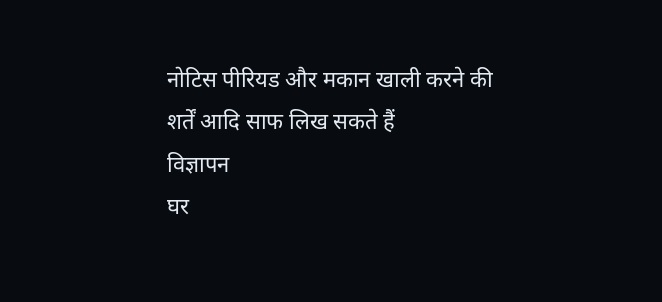नोटिस पीरियड और मकान खाली करने की शर्तें आदि साफ लिख सकते हैं
विज्ञापन
घर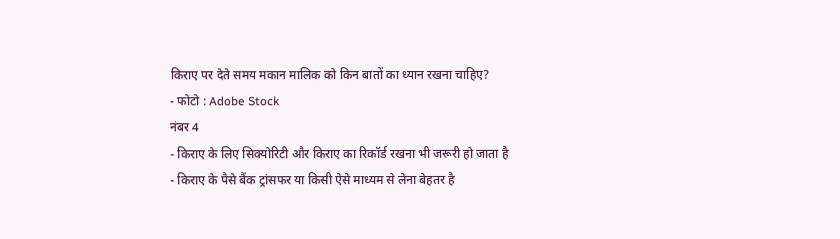किराए पर देते समय मकान मालिक को किन बातों का ध्यान रखना चाहिए?
- फोटो : Adobe Stock
नंबर 4
- किराए के लिए सिक्योरिटी और किराए का रिकॉर्ड रखना भी जरूरी हो जाता है
- किराए के पैसे बैंक ट्रांसफर या किसी ऐसे माध्यम से लेना बेहतर है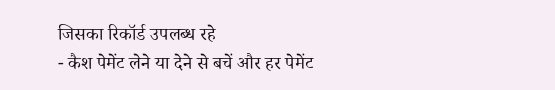जिसका रिकॉर्ड उपलब्ध रहे
- कैश पेमेंट लेने या देने से बचें और हर पेमेंट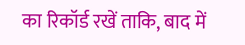का रिकॉर्ड रखें ताकि, बाद में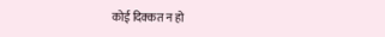कोई दिक्कत न हो